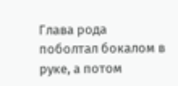Глава рода поболтал бокалом в руке, а потом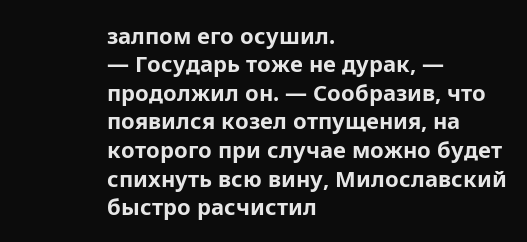залпом его осушил.
— Государь тоже не дурак, — продолжил он. — Сообразив, что появился козел отпущения, на которого при случае можно будет спихнуть всю вину, Милославский быстро расчистил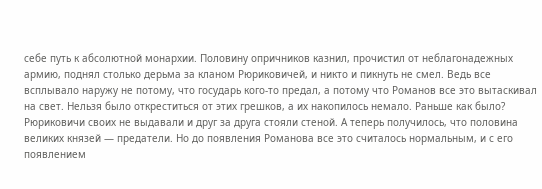себе путь к абсолютной монархии. Половину опричников казнил, прочистил от неблагонадежных армию, поднял столько дерьма за кланом Рюриковичей, и никто и пикнуть не смел. Ведь все всплывало наружу не потому, что государь кого-то предал, а потому что Романов все это вытаскивал на свет. Нельзя было откреститься от этих грешков, а их накопилось немало. Раньше как было? Рюриковичи своих не выдавали и друг за друга стояли стеной. А теперь получилось, что половина великих князей — предатели. Но до появления Романова все это считалось нормальным, и с его появлением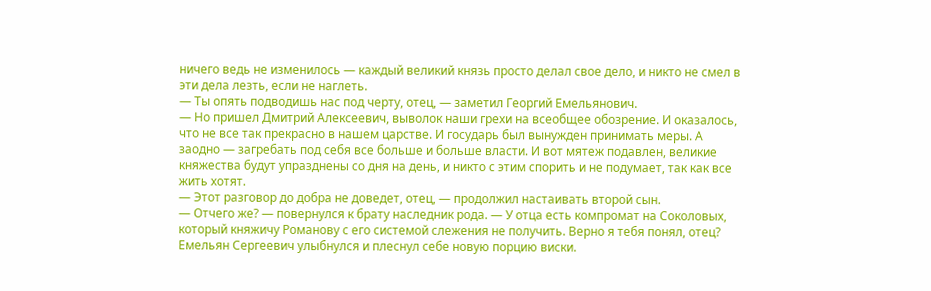ничего ведь не изменилось — каждый великий князь просто делал свое дело, и никто не смел в эти дела лезть, если не наглеть.
— Ты опять подводишь нас под черту, отец, — заметил Георгий Емельянович.
— Но пришел Дмитрий Алексеевич, выволок наши грехи на всеобщее обозрение. И оказалось, что не все так прекрасно в нашем царстве. И государь был вынужден принимать меры. А заодно — загребать под себя все больше и больше власти. И вот мятеж подавлен, великие княжества будут упразднены со дня на день, и никто с этим спорить и не подумает, так как все жить хотят.
— Этот разговор до добра не доведет, отец, — продолжил настаивать второй сын.
— Отчего же? — повернулся к брату наследник рода. — У отца есть компромат на Соколовых, который княжичу Романову с его системой слежения не получить. Верно я тебя понял, отец?
Емельян Сергеевич улыбнулся и плеснул себе новую порцию виски.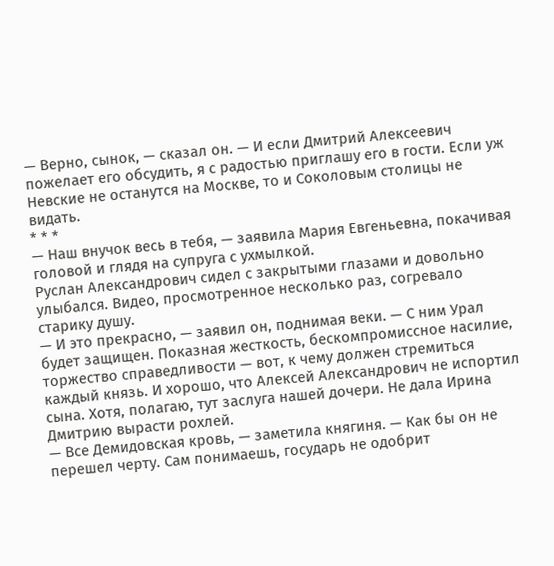— Верно, сынок, — сказал он. — И если Дмитрий Алексеевич пожелает его обсудить, я с радостью приглашу его в гости. Если уж Невские не останутся на Москве, то и Соколовым столицы не видать.
* * *
— Наш внучок весь в тебя, — заявила Мария Евгеньевна, покачивая головой и глядя на супруга с ухмылкой.
Руслан Александрович сидел с закрытыми глазами и довольно улыбался. Видео, просмотренное несколько раз, согревало старику душу.
— И это прекрасно, — заявил он, поднимая веки. — С ним Урал будет защищен. Показная жесткость, бескомпромиссное насилие, торжество справедливости — вот, к чему должен стремиться каждый князь. И хорошо, что Алексей Александрович не испортил сына. Хотя, полагаю, тут заслуга нашей дочери. Не дала Ирина Дмитрию вырасти рохлей.
— Все Демидовская кровь, — заметила княгиня. — Как бы он не перешел черту. Сам понимаешь, государь не одобрит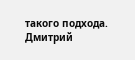такого подхода. Дмитрий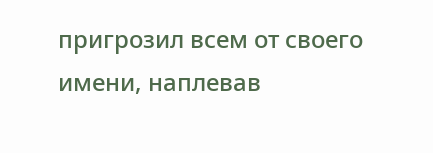пригрозил всем от своего имени, наплевав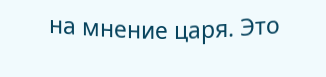на мнение царя. Это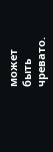может быть чревато.